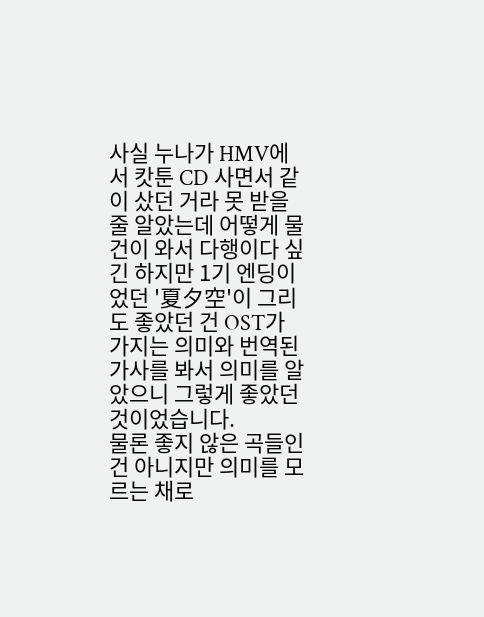사실 누나가 HMV에서 캇툰 CD 사면서 같이 샀던 거라 못 받을 줄 알았는데 어떻게 물건이 와서 다행이다 싶긴 하지만 1기 엔딩이었던 '夏夕空'이 그리도 좋았던 건 OST가 가지는 의미와 번역된 가사를 봐서 의미를 알았으니 그렇게 좋았던 것이었습니다.
물론 좋지 않은 곡들인 건 아니지만 의미를 모르는 채로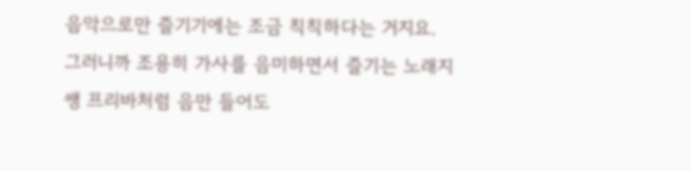음악으로만 즐기기에는 조금 칙칙하다는 거지요. 그러니까 조용히 가사를 음미하면서 즐기는 노래지 쌩 프리바처럼 음만 들어도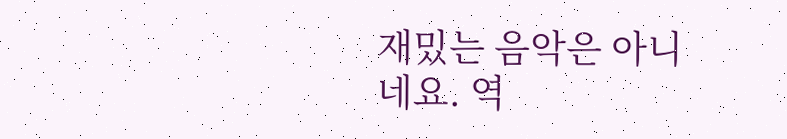재밌는 음악은 아니네요. 역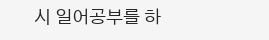시 일어공부를 하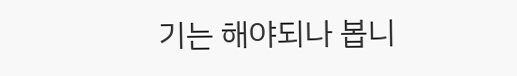기는 해야되나 봅니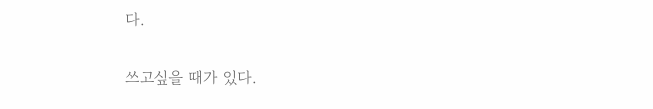다.

쓰고싶을 때가 있다.